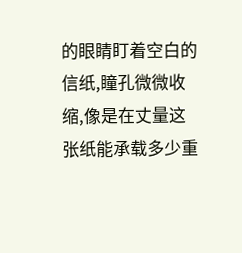的眼睛盯着空白的信纸,瞳孔微微收缩,像是在丈量这张纸能承载多少重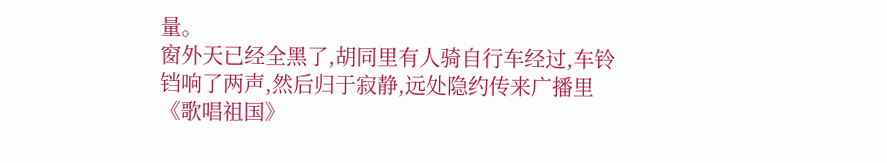量。
窗外天已经全黑了,胡同里有人骑自行车经过,车铃铛响了两声,然后归于寂静,远处隐约传来广播里《歌唱祖国》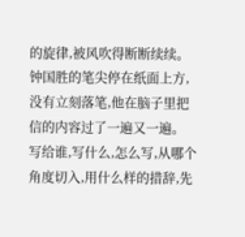的旋律,被风吹得断断续续。
钟国胜的笔尖停在纸面上方,没有立刻落笔,他在脑子里把信的内容过了一遍又一遍。
写给谁,写什么,怎么写,从哪个角度切入,用什么样的措辞,先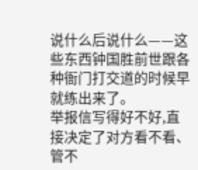说什么后说什么——这些东西钟国胜前世跟各种衙门打交道的时候早就练出来了。
举报信写得好不好,直接决定了对方看不看、管不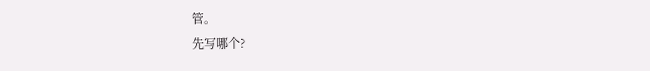管。
先写哪个?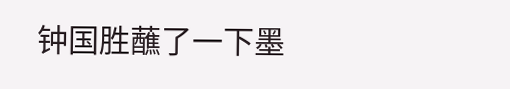钟国胜蘸了一下墨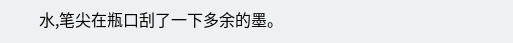水,笔尖在瓶口刮了一下多余的墨。